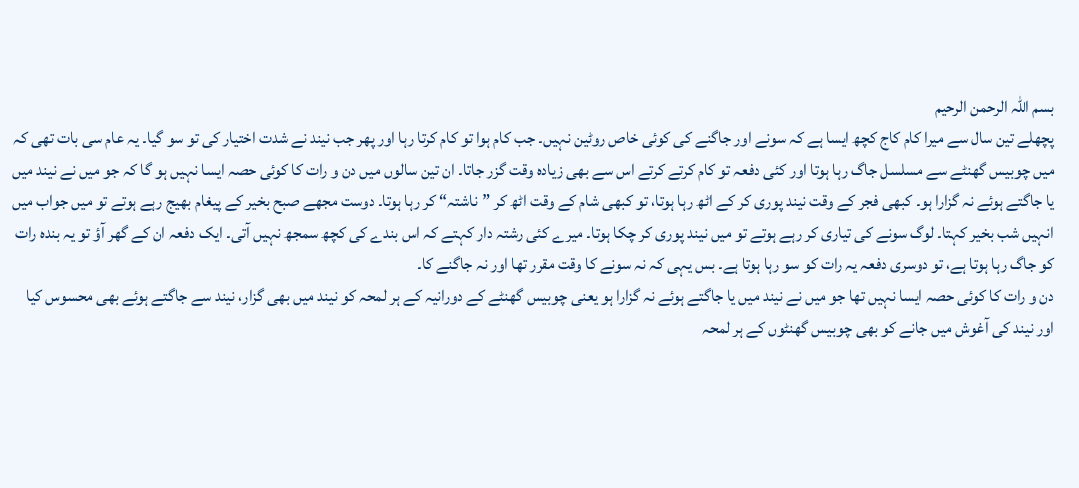بسم اللہ الرحمن الرحیم
پچھلے تین سال سے میرا کام کاج کچھ ایسا ہے کہ سونے اور جاگنے کی کوئی خاص روٹین نہیں۔ جب کام ہوا تو کام کرتا رہا اور پھر جب نیند نے شدت اختیار کی تو سو گیا۔ یہ عام سی بات تھی کہ میں چوبیس گھنٹے سے مسلسل جاگ رہا ہوتا اور کئی دفعہ تو کام کرتے کرتے اس سے بھی زیادہ وقت گزر جاتا۔ ان تین سالوں میں دن و رات کا کوئی حصہ ایسا نہیں ہو گا کہ جو میں نے نیند میں یا جاگتے ہوئے نہ گزارا ہو۔ کبھی فجر کے وقت نیند پوری کر کے اٹھ رہا ہوتا، تو کبھی شام کے وقت اٹھ کر ”ناشتہ“ کر رہا ہوتا۔ دوست مجھے صبح بخیر کے پیغام بھیج رہے ہوتے تو میں جواب میں انہیں شب بخیر کہتا۔ لوگ سونے کی تیاری کر رہے ہوتے تو میں نیند پوری کر چکا ہوتا۔ میرے کئی رشتہ دار کہتے کہ اس بندے کی کچھ سمجھ نہیں آتی۔ ایک دفعہ ان کے گھر آؤ تو یہ بندہ رات کو جاگ رہا ہوتا ہے، تو دوسری دفعہ یہ رات کو سو رہا ہوتا ہے۔ بس یہی کہ نہ سونے کا وقت مقرر تھا اور نہ جاگنے کا۔
دن و رات کا کوئی حصہ ایسا نہیں تھا جو میں نے نیند میں یا جاگتے ہوئے نہ گزارا ہو یعنی چوبیس گھنٹے کے دورانیہ کے ہر لمحہ کو نیند میں بھی گزار، نیند سے جاگتے ہوئے بھی محسوس کیا اور نیند کی آغوش میں جانے کو بھی چوبیس گھنٹوں کے ہر لمحہ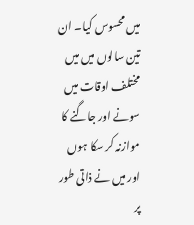میں محسوس کیا۔ ان تین سالوں میں میں مختلف اوقات میں سونے اور جاگنے کا موازنہ کر سکا ہوں اور میں نے ذاتی طور پر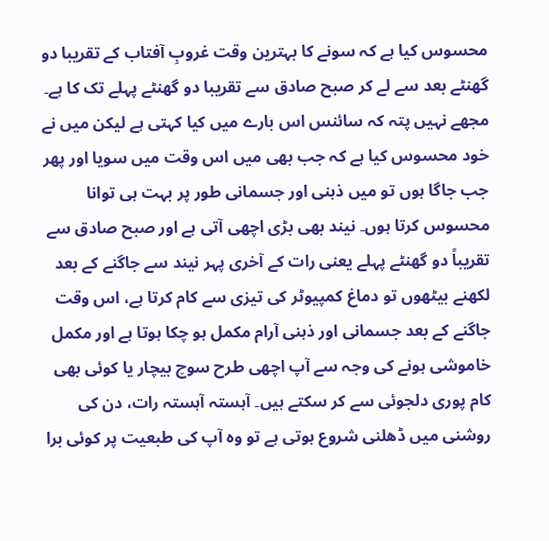محسوس کیا ہے کہ سونے کا بہترین وقت غروبِ آفتاب کے تقریبا دو گھنٹے بعد سے لے کر صبح صادق سے تقریبا دو گھنٹے پہلے تک کا ہے۔ مجھے نہیں پتہ کہ سائنس اس بارے میں کیا کہتی ہے لیکن میں نے خود محسوس کیا ہے کہ جب بھی میں اس وقت میں سویا اور پھر جب جاگا ہوں تو میں ذہنی اور جسمانی طور پر بہت ہی توانا محسوس کرتا ہوں۔ نیند بھی بڑی اچھی آتی ہے اور صبح صادق سے تقریباً دو گھنٹے پہلے یعنی رات کے آخری پہر نیند سے جاگنے کے بعد لکھنے بیٹھوں تو دماغ کمپیوٹر کی تیزی سے کام کرتا ہے، اس وقت جاگنے کے بعد جسمانی اور ذہنی آرام مکمل ہو چکا ہوتا ہے اور مکمل خاموشی ہونے کی وجہ سے آپ اچھی طرح سوچ بیچار یا کوئی بھی کام پوری دلجوئی سے کر سکتے ہیں۔ آہستہ آہستہ رات، دن کی روشنی میں ڈھلنی شروع ہوتی ہے تو وہ آپ کی طبعیت پر کوئی برا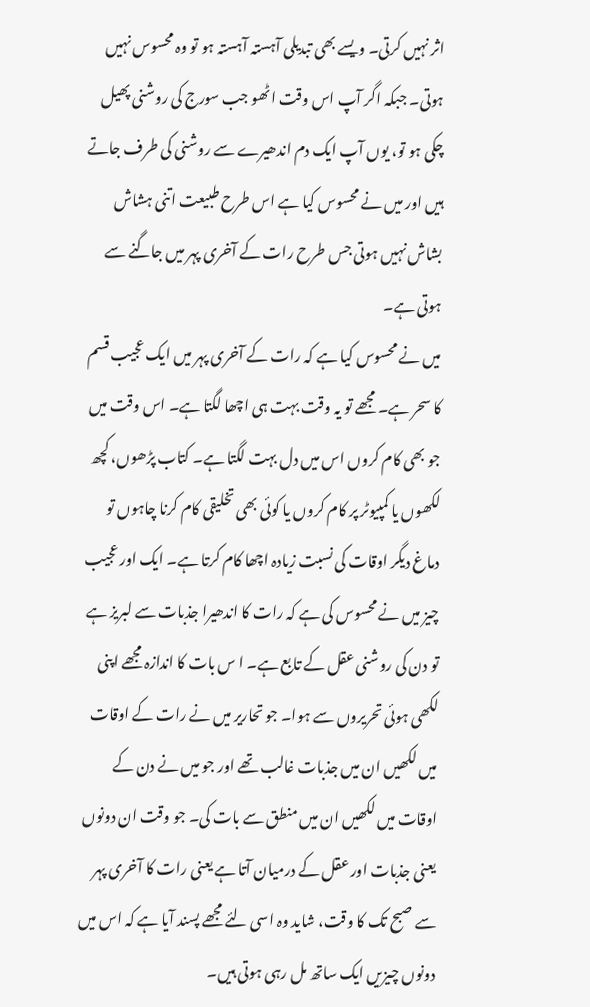اثر نہیں کرتی۔ ویسے بھی تبدیلی آہستہ آہستہ ہو تو وہ محسوس نہیں ہوتی۔ جبکہ اگر آپ اس وقت اٹھو جب سورج کی روشنی پھیل چکی ہو تو، یوں آپ ایک دم اندھیرے سے روشنی کی طرف جاتے ہیں اور میں نے محسوس کیا ہے اس طرح طبیعت اتنی ہشاش بشاش نہیں ہوتی جس طرح رات کے آخری پہر میں جاگنے سے ہوتی ہے۔
میں نے محسوس کیا ہے کہ رات کے آخری پہر میں ایک عجیب قسم کا سحر ہے۔ مجھے تو یہ وقت بہت ہی اچھا لگتا ہے۔ اس وقت میں جو بھی کام کروں اس میں دل بہت لگتا ہے۔ کتاب پڑھوں، کچھ لکھوں یا کمپیوٹر پر کام کروں یا کوئی بھی تخلیقی کام کرنا چاہوں تو دماغ دیگر اوقات کی نسبت زیادہ اچھا کام کرتا ہے۔ ایک اور عجیب چیز میں نے محسوس کی ہے کہ رات کا اندھیرا جذبات سے لبریز ہے تو دن کی روشنی عقل کے تابع ہے۔ ا س بات کا اندازہ مجھے اپنی لکھی ہوئی تحریروں سے ہوا۔ جو تحاریر میں نے رات کے اوقات میں لکھیں ان میں جذبات غالب تھے اور جو میں نے دن کے اوقات میں لکھیں ان میں منطق سے بات کی۔ جو وقت ان دونوں یعنی جذبات اور عقل کے درمیان آتا ہے یعنی رات کا آخری پہر سے صبح تک کا وقت، شاید وہ اسی لئے مجھے پسند آیا ہے کہ اس میں دونوں چیزیں ایک ساتھ مل رہی ہوتی ہیں۔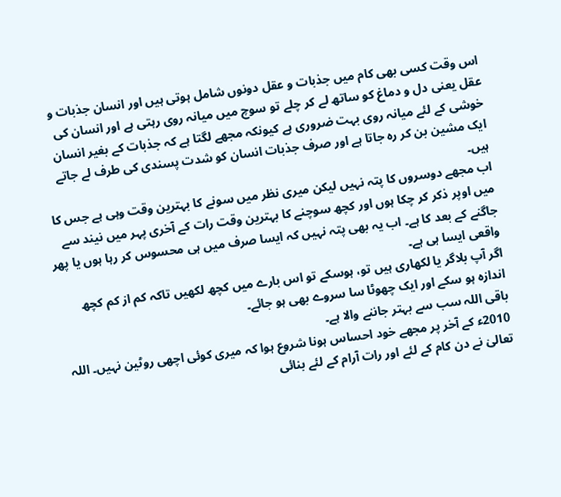اس وقت کسی بھی کام میں جذبات و عقل دونوں شامل ہوتی ہیں اور انسان جذبات و عقل یعنی دل و دماغ کو ساتھ لے کر چلے تو سوچ میں میانہ روی رہتی ہے اور انسان کی خوشی کے لئے میانہ روی بہت ضروری ہے کیونکہ مجھے لگتا ہے کہ جذبات کے بغیر انسان ایک مشین بن کر رہ جاتا ہے اور صرف جذبات انسان کو شدت پسندی کی طرف لے جاتے ہیں۔
اب مجھے دوسروں کا پتہ نہیں لیکن میری نظر میں سونے کا بہترین وقت وہی ہے جس کا میں اوپر ذکر کر چکا ہوں اور کچھ سوچنے کا بہترین وقت رات کے آخری پہر میں نیند سے جاگنے کے بعد کا ہے۔ اب یہ بھی پتہ نہیں کہ ایسا صرف میں ہی محسوس کر رہا ہوں یا پھر واقعی ایسا ہی ہے۔
اگر آپ بلاگر یا لکھاری ہیں تو، ہوسکے تو اس بارے میں کچھ لکھیں تاکہ کم از کم کچھ اندازہ ہو سکے اور ایک چھوٹا سا سروے بھی ہو جائے۔
باقی اللہ سب سے بہتر جاننے والا ہے۔
2010ء کے آخر پر مجھے خود احساس ہونا شروع ہوا کہ میری کوئی اچھی روٹین نہیں۔ اللہ تعالیٰ نے دن کام کے لئے اور رات آرام کے لئے بنائی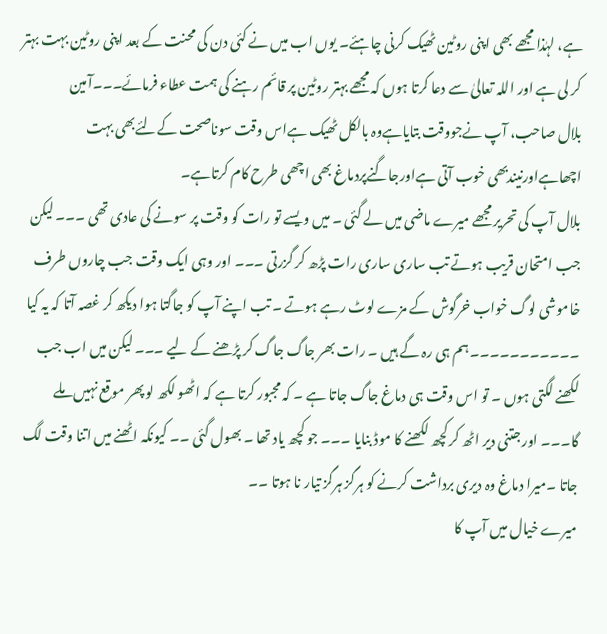ہے، لہٰذا مجھے بھی اپنی روٹین ٹھیک کرنی چاہئے۔ یوں اب میں نے کئی دن کی محنت کے بعد اپنی روٹین بہت بہتر کر لی ہے اور اللہ تعالیٰ سے دعا کرتا ہوں کہ مجھے بہتر روٹین پر قائم رہنے کی ہمت عطاء فرمائے۔۔۔آمین
بلال صاحب، آپ نےجووقت بتایاہےوہ بالکل ٹھیک ہےاس وقت سوناصحت کےلئےبھی بہت اچھاہےاورنیندبھی خوب آتی ہےاورجاگنےپردماغ بھی اچھی طرح کام کرتاہے۔
بلال آپ کی تحریر مجھے میرے ماضی میں لے گئی ۔ میں ویسے تو رات کو وقت پر سونے کی عادی تھی ۔۔۔ لیکن جب امتحان قریب ہوتے تب ساری ساری رات پڑھ کر گزرتی ۔۔۔ اور وہی ایک وقت جب چاروں طرف خاموشی لوگ خواب خرگوش کے مزے لوٹ رہے ہوتے ۔ تب اپنے آپ کو جاگتا ہوا دیکھ کر غصہ آتا کہ یہ کیا ۔۔۔۔۔۔۔۔۔۔۔ ہم ہی رہ گے ہیں ۔ رات بھر جاگ جاگ کر پڑھنے کے لیے ۔۔۔ لیکن میں اب جب لکھنے لگتی ہوں ۔ تو اس وقت ہی دماغ جاگ جاتا ہے ۔ کہ مجبور کرتا ہے کہ اٹھو لکھ لو پھر موقع نہیں ملے گا۔۔۔ اور جتنی دیر اٹھ کر کچھ لکھنے کا موڈ بنایا ۔۔۔ جو کچھ یاد تھا ۔ بھول گئی ۔۔ کیونکہ اٹھنے میں اتنا وقت لگ جاتا ۔میرا دماغ وہ دیری برداشت کرنے کو ہرگز ہرگز تیار نا ہوتا ۔۔
میرے خیال میں آپ کا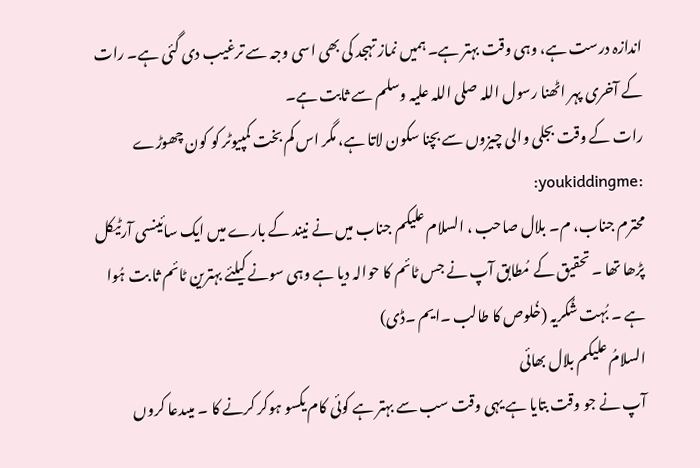اندازہ درست ہے، وہی وقت بہتر ہے۔ ہمیں نماز تہجد کی بھی اسی وجہ سے ترغیب دی گئی ہے۔ رات کے آخری پہر اٹھنا رسول اللہ صلی اللہ علیہ وسلم سے ثابت ہے۔
رات کے وقت بجلی والی چیزوں سے بچنا سکون لاتا ہے، مگر اس کم بخت کمپیوٹر کو کون چھوڑے :youkiddingme:
محترم جناب، م۔ بلال صاحب ، السلام علیکم جناب میں نے نیند کے بارے میں ایک سائینسی آرٹیکل پڑھا تھا ۔ تحقیق کے مُطابق آپ نے جس ٹائم کا حوالہ دیا ہے وہی سونے کیلئے بہترین ٹائم ثا بت ہُوا ہے ۔ بُہت شُکریہ (خُلوص کا طالب ۔ایم ۔ڈی)
السلامُ علیکم بلال بھائی
آپ نے جو وقت بتایا ہے یہی وقت سب سے بہتر ہے کوئی کام یکسو ہوکر کرنے کا ۔ میںدعا کروں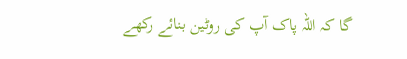گا کہ اللہ پاک آپ کی روٹین بنائے رکھے